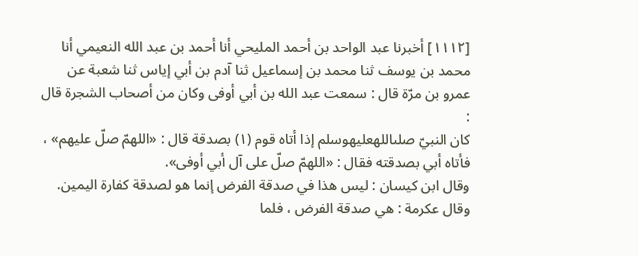[١١١٢] أخبرنا عبد الواحد بن أحمد المليحي أنا أحمد بن عبد الله النعيمي أنا محمد بن يوسف ثنا محمد بن إسماعيل ثنا آدم بن أبي إياس ثنا شعبة عن عمرو بن مرّة قال : سمعت عبد الله بن أبي أوفى وكان من أصحاب الشجرة قال :
كان النبيّ صلىاللهعليهوسلم إذا أتاه قوم (١) بصدقة قال : «اللهمّ صلّ عليهم» ، فأتاه أبي بصدقته فقال : «اللهمّ صلّ على آل أبي أوفى».
وقال ابن كيسان : ليس هذا في صدقة الفرض إنما هو لصدقة كفارة اليمين. وقال عكرمة : هي صدقة الفرض ، فلما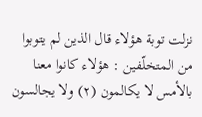نزلت توبة هؤلاء قال الذين لم يتوبوا من المتخلّفين : هؤلاء كانوا معنا بالأمس لا يكالمون (٢) ولا يجالسون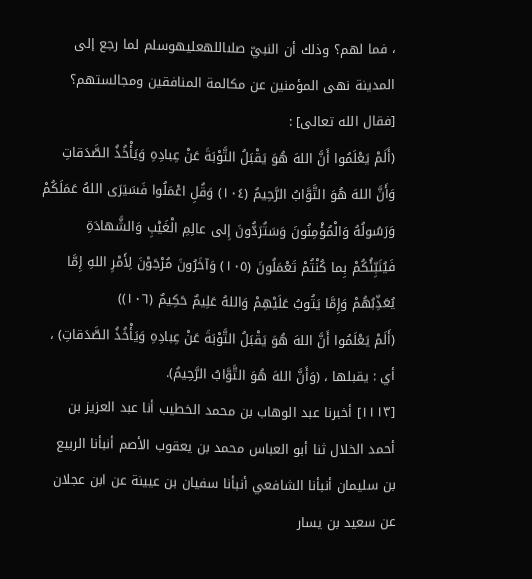، فما لهم؟ وذلك أن النبيّ صلىاللهعليهوسلم لما رجع إلى المدينة نهى المؤمنين عن مكالمة المنافقين ومجالستهم؟ [فقال الله تعالى] :
(أَلَمْ يَعْلَمُوا أَنَّ اللهَ هُوَ يَقْبَلُ التَّوْبَةَ عَنْ عِبادِهِ وَيَأْخُذُ الصَّدَقاتِ وَأَنَّ اللهَ هُوَ التَّوَّابُ الرَّحِيمُ (١٠٤) وَقُلِ اعْمَلُوا فَسَيَرَى اللهُ عَمَلَكُمْ وَرَسُولُهُ وَالْمُؤْمِنُونَ وَسَتُرَدُّونَ إِلى عالِمِ الْغَيْبِ وَالشَّهادَةِ فَيُنَبِّئُكُمْ بِما كُنْتُمْ تَعْمَلُونَ (١٠٥) وَآخَرُونَ مُرْجَوْنَ لِأَمْرِ اللهِ إِمَّا يُعَذِّبُهُمْ وَإِمَّا يَتُوبُ عَلَيْهِمْ وَاللهُ عَلِيمٌ حَكِيمٌ (١٠٦))
(أَلَمْ يَعْلَمُوا أَنَّ اللهَ هُوَ يَقْبَلُ التَّوْبَةَ عَنْ عِبادِهِ وَيَأْخُذُ الصَّدَقاتِ) ، أي : يقبلها ، (وَأَنَّ اللهَ هُوَ التَّوَّابُ الرَّحِيمُ).
[١١١٣] أخبرنا عبد الوهاب بن محمد الخطيب أنا عبد العزيز بن أحمد الخلال ثنا أبو العباس محمد بن يعقوب الأصم أنبأنا الربيع بن سليمان أنبأنا الشافعي أنبأنا سفيان بن عيينة عن ابن عجلان عن سعيد بن يسار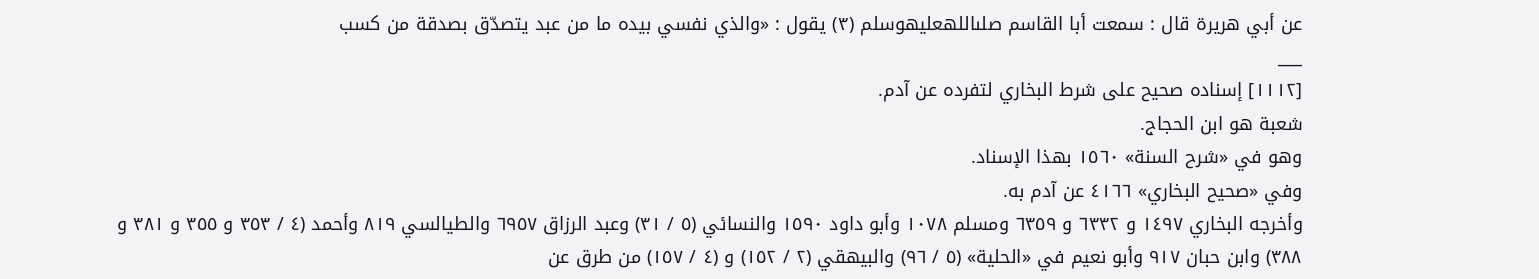عن أبي هريرة قال : سمعت أبا القاسم صلىاللهعليهوسلم (٣) يقول : «والذي نفسي بيده ما من عبد يتصدّق بصدقة من كسب
___
[١١١٢] إسناده صحيح على شرط البخاري لتفرده عن آدم.
شعبة هو ابن الحجاج.
وهو في «شرح السنة» ١٥٦٠ بهذا الإسناد.
وفي «صحيح البخاري» ٤١٦٦ عن آدم به.
وأخرجه البخاري ١٤٩٧ و ٦٣٣٢ و ٦٣٥٩ ومسلم ١٠٧٨ وأبو داود ١٥٩٠ والنسائي (٥ / ٣١) وعبد الرزاق ٦٩٥٧ والطيالسي ٨١٩ وأحمد (٤ / ٣٥٣ و ٣٥٥ و ٣٨١ و ٣٨٨) وابن حبان ٩١٧ وأبو نعيم في «الحلية» (٥ / ٩٦) والبيهقي (٢ / ١٥٢) و (٤ / ١٥٧) من طرق عن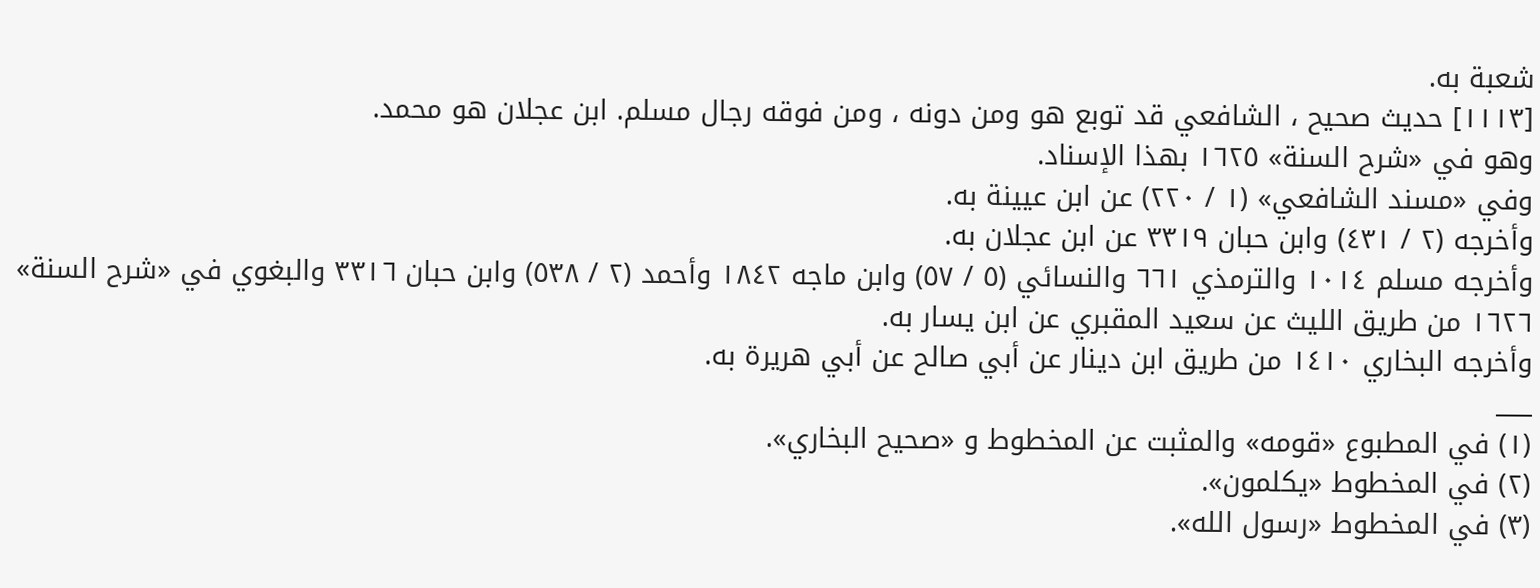شعبة به.
[١١١٣] حديث صحيح ، الشافعي قد توبع هو ومن دونه ، ومن فوقه رجال مسلم. ابن عجلان هو محمد.
وهو في «شرح السنة» ١٦٢٥ بهذا الإسناد.
وفي «مسند الشافعي» (١ / ٢٢٠) عن ابن عيينة به.
وأخرجه (٢ / ٤٣١) وابن حبان ٣٣١٩ عن ابن عجلان به.
وأخرجه مسلم ١٠١٤ والترمذي ٦٦١ والنسائي (٥ / ٥٧) وابن ماجه ١٨٤٢ وأحمد (٢ / ٥٣٨) وابن حبان ٣٣١٦ والبغوي في «شرح السنة» ١٦٢٦ من طريق الليث عن سعيد المقبري عن ابن يسار به.
وأخرجه البخاري ١٤١٠ من طريق ابن دينار عن أبي صالح عن أبي هريرة به.
___
(١) في المطبوع «قومه» والمثبت عن المخطوط و «صحيح البخاري».
(٢) في المخطوط «يكلمون».
(٣) في المخطوط «رسول الله».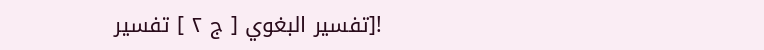![تفسير البغوي [ ج ٢ ] تفسير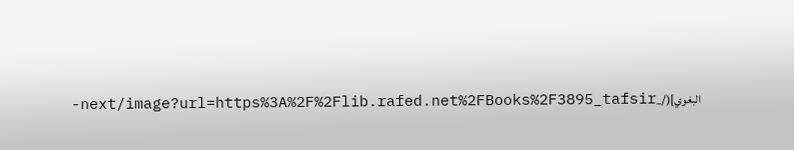البغوي](/_next/image?url=https%3A%2F%2Flib.rafed.net%2FBooks%2F3895_tafsir-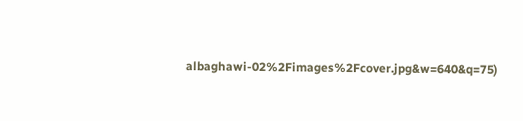albaghawi-02%2Fimages%2Fcover.jpg&w=640&q=75)